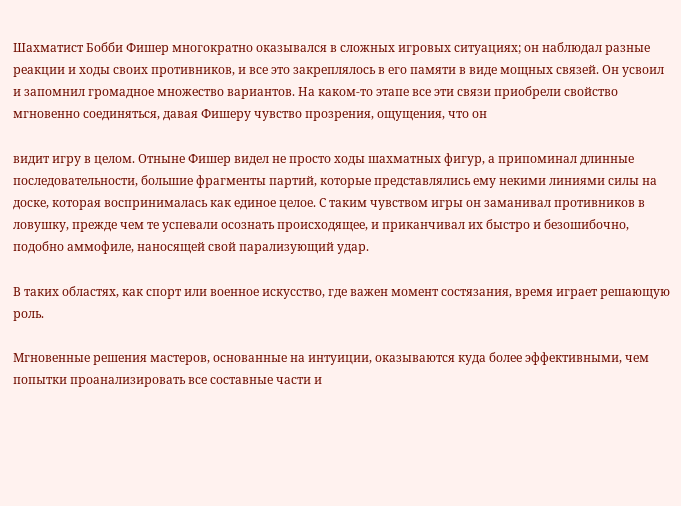Шахматист Бобби Фишер многократно оказывался в сложных игровых ситуациях; он наблюдал разные реакции и ходы своих противников, и все это закреплялось в его памяти в виде мощных связей. Он усвоил и запомнил громадное множество вариантов. На каком-то этапе все эти связи приобрели свойство мгновенно соединяться, давая Фишеру чувство прозрения, ощущения, что он

видит игру в целом. Отныне Фишер видел не просто ходы шахматных фигур, а припоминал длинные последовательности, большие фрагменты партий, которые представлялись ему некими линиями силы на доске, которая воспринималась как единое целое. С таким чувством игры он заманивал противников в ловушку, прежде чем те успевали осознать происходящее, и приканчивал их быстро и безошибочно, подобно аммофиле, наносящей свой парализующий удар.

В таких областях, как спорт или военное искусство, где важен момент состязания, время играет решающую роль.

Мгновенные решения мастеров, основанные на интуиции, оказываются куда более эффективными, чем попытки проанализировать все составные части и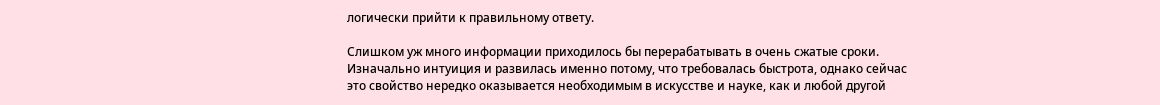логически прийти к правильному ответу.

Слишком уж много информации приходилось бы перерабатывать в очень сжатые сроки. Изначально интуиция и развилась именно потому, что требовалась быстрота, однако сейчас это свойство нередко оказывается необходимым в искусстве и науке, как и любой другой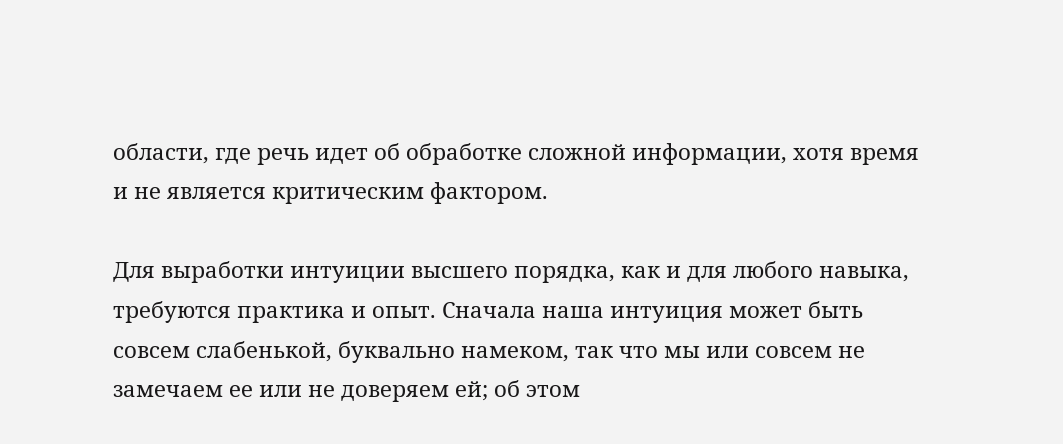области, где речь идет об обработке сложной информации, хотя время и не является критическим фактором.

Для выработки интуиции высшего порядка, как и для любого навыка, требуются практика и опыт. Сначала наша интуиция может быть совсем слабенькой, буквально намеком, так что мы или совсем не замечаем ее или не доверяем ей; об этом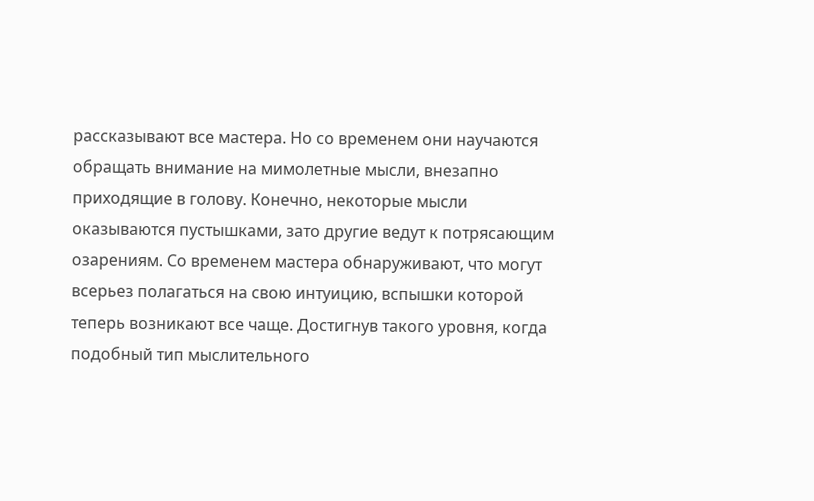рассказывают все мастера. Но со временем они научаются обращать внимание на мимолетные мысли, внезапно приходящие в голову. Конечно, некоторые мысли оказываются пустышками, зато другие ведут к потрясающим озарениям. Со временем мастера обнаруживают, что могут всерьез полагаться на свою интуицию, вспышки которой теперь возникают все чаще. Достигнув такого уровня, когда подобный тип мыслительного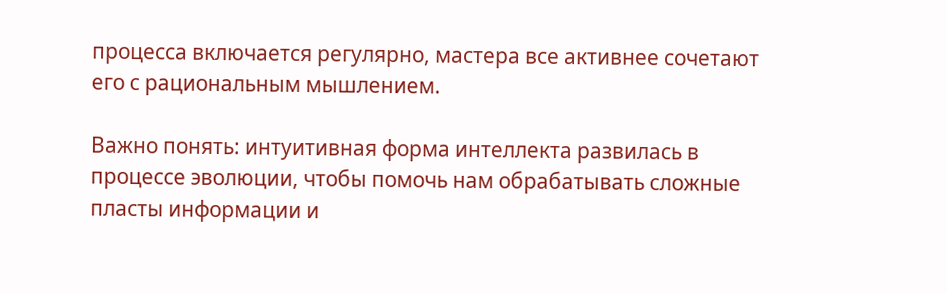процесса включается регулярно, мастера все активнее сочетают его с рациональным мышлением.

Важно понять: интуитивная форма интеллекта развилась в процессе эволюции, чтобы помочь нам обрабатывать сложные пласты информации и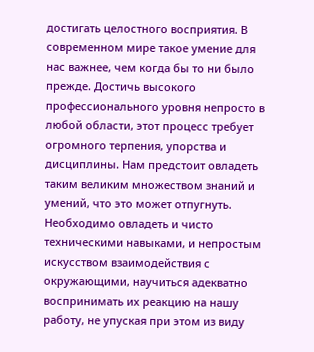достигать целостного восприятия. В современном мире такое умение для нас важнее, чем когда бы то ни было прежде. Достичь высокого профессионального уровня непросто в любой области, этот процесс требует огромного терпения, упорства и дисциплины. Нам предстоит овладеть таким великим множеством знаний и умений, что это может отпугнуть. Необходимо овладеть и чисто техническими навыками, и непростым искусством взаимодействия с окружающими, научиться адекватно воспринимать их реакцию на нашу работу, не упуская при этом из виду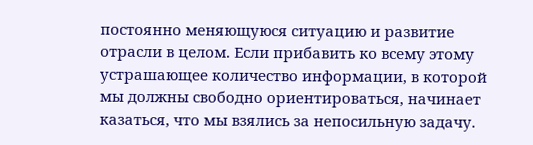постоянно меняющуюся ситуацию и развитие отрасли в целом. Если прибавить ко всему этому устрашающее количество информации, в которой мы должны свободно ориентироваться, начинает казаться, что мы взялись за непосильную задачу.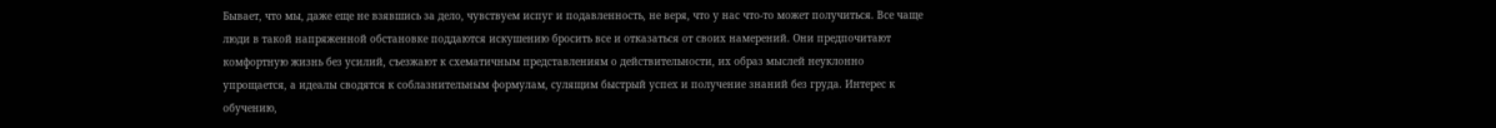Бывает, что мы, даже еще не взявшись за дело, чувствуем испуг и подавленность, не веря, что у нас что-то может получиться. Все чаще люди в такой напряженной обстановке поддаются искушению бросить все и отказаться от своих намерений. Они предпочитают комфортную жизнь без усилий, съезжают к схематичным представлениям о действительности, их образ мыслей неуклонно упрощается, а идеалы сводятся к соблазнительным формулам, сулящим быстрый успех и получение знаний без груда. Интерес к обучению,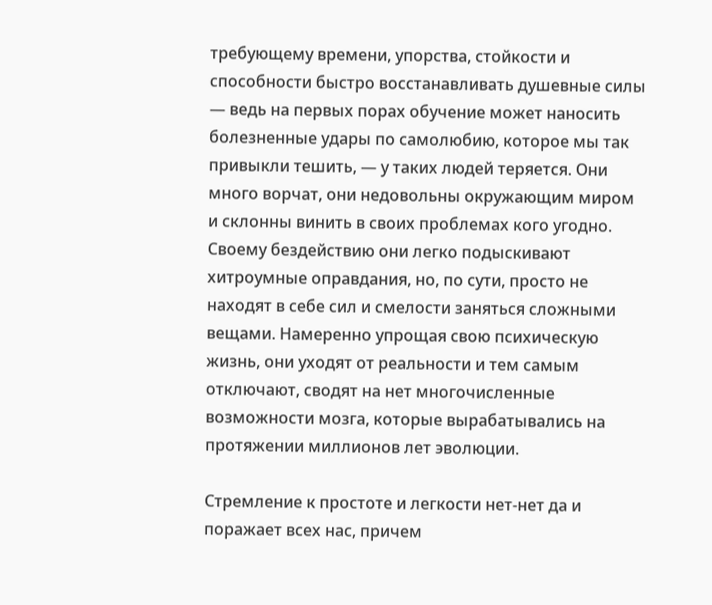требующему времени, упорства, стойкости и способности быстро восстанавливать душевные силы — ведь на первых порах обучение может наносить болезненные удары по самолюбию, которое мы так привыкли тешить, — у таких людей теряется. Они много ворчат, они недовольны окружающим миром и склонны винить в своих проблемах кого угодно. Своему бездействию они легко подыскивают хитроумные оправдания, но, по сути, просто не находят в себе сил и смелости заняться сложными вещами. Намеренно упрощая свою психическую жизнь, они уходят от реальности и тем самым отключают, сводят на нет многочисленные возможности мозга, которые вырабатывались на протяжении миллионов лет эволюции.

Стремление к простоте и легкости нет-нет да и поражает всех нас, причем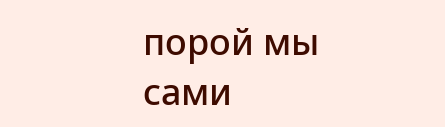порой мы сами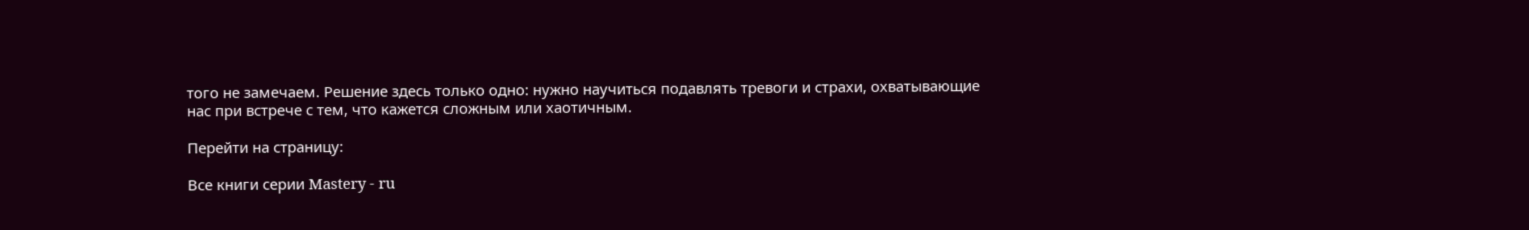того не замечаем. Решение здесь только одно: нужно научиться подавлять тревоги и страхи, охватывающие нас при встрече с тем, что кажется сложным или хаотичным.

Перейти на страницу:

Все книги серии Mastery - ru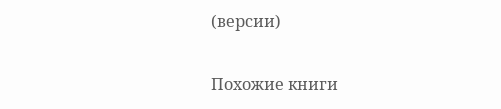(версии)

Похожие книги